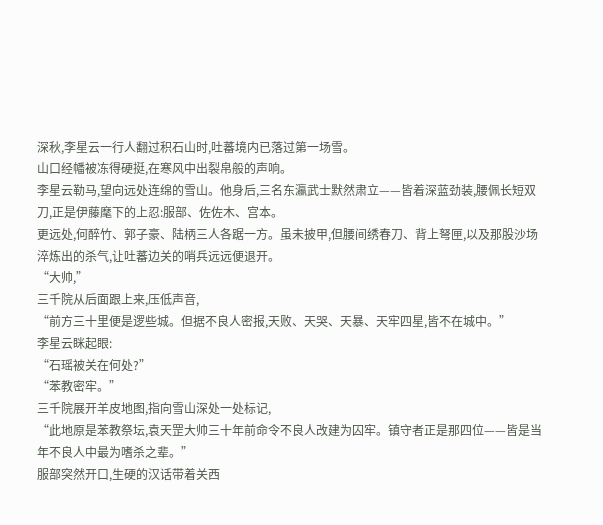深秋,李星云一行人翻过积石山时,吐蕃境内已落过第一场雪。
山口经幡被冻得硬挺,在寒风中出裂帛般的声响。
李星云勒马,望向远处连绵的雪山。他身后,三名东瀛武士默然肃立——皆着深蓝劲装,腰佩长短双刀,正是伊藤麾下的上忍:服部、佐佐木、宫本。
更远处,何醉竹、郭子豪、陆柄三人各踞一方。虽未披甲,但腰间绣春刀、背上弩匣,以及那股沙场淬炼出的杀气,让吐蕃边关的哨兵远远便退开。
“大帅,”
三千院从后面跟上来,压低声音,
“前方三十里便是逻些城。但据不良人密报,天败、天哭、天暴、天牢四星,皆不在城中。”
李星云眯起眼:
“石瑶被关在何处?”
“苯教密牢。”
三千院展开羊皮地图,指向雪山深处一处标记,
“此地原是苯教祭坛,袁天罡大帅三十年前命令不良人改建为囚牢。镇守者正是那四位——皆是当年不良人中最为嗜杀之辈。”
服部突然开口,生硬的汉话带着关西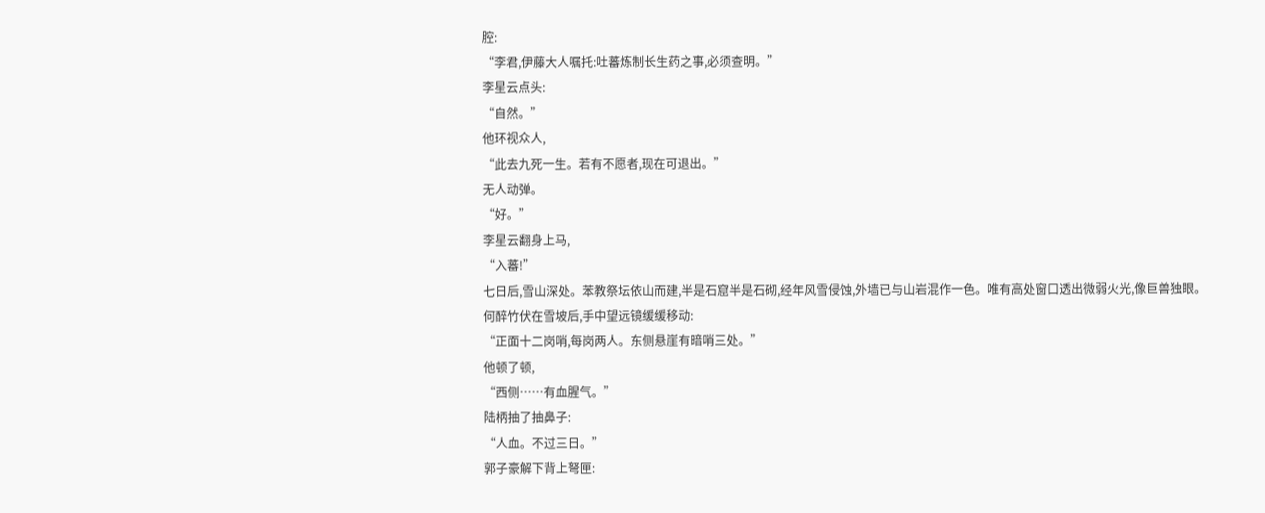腔:
“李君,伊藤大人嘱托:吐蕃炼制长生药之事,必须查明。”
李星云点头:
“自然。”
他环视众人,
“此去九死一生。若有不愿者,现在可退出。”
无人动弹。
“好。”
李星云翻身上马,
“入蕃!”
七日后,雪山深处。苯教祭坛依山而建,半是石窟半是石砌,经年风雪侵蚀,外墙已与山岩混作一色。唯有高处窗口透出微弱火光,像巨兽独眼。
何醉竹伏在雪坡后,手中望远镜缓缓移动:
“正面十二岗哨,每岗两人。东侧悬崖有暗哨三处。”
他顿了顿,
“西侧……有血腥气。”
陆柄抽了抽鼻子:
“人血。不过三日。”
郭子豪解下背上弩匣: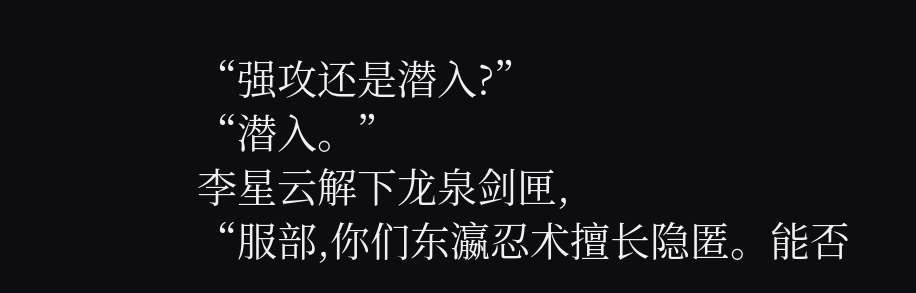“强攻还是潜入?”
“潜入。”
李星云解下龙泉剑匣,
“服部,你们东瀛忍术擅长隐匿。能否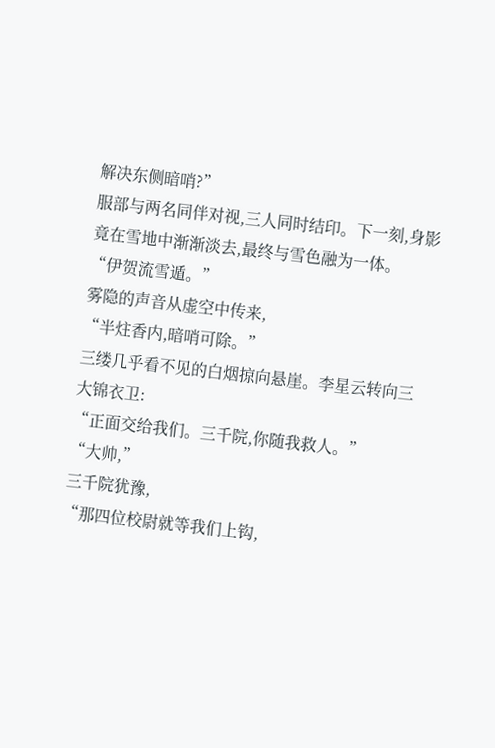解决东侧暗哨?”
服部与两名同伴对视,三人同时结印。下一刻,身影竟在雪地中渐渐淡去,最终与雪色融为一体。
“伊贺流雪遁。”
雾隐的声音从虚空中传来,
“半炷香内,暗哨可除。”
三缕几乎看不见的白烟掠向悬崖。李星云转向三大锦衣卫:
“正面交给我们。三千院,你随我救人。”
“大帅,”
三千院犹豫,
“那四位校尉就等我们上钩,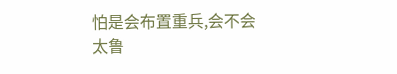怕是会布置重兵,会不会太鲁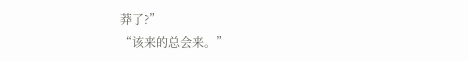莽了?”
“该来的总会来。”